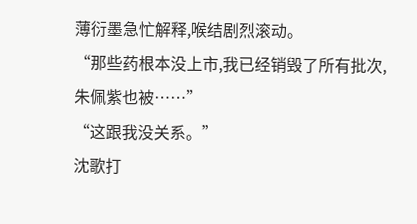薄衍墨急忙解释,喉结剧烈滚动。
“那些药根本没上市,我已经销毁了所有批次,朱佩紫也被……”
“这跟我没关系。”
沈歌打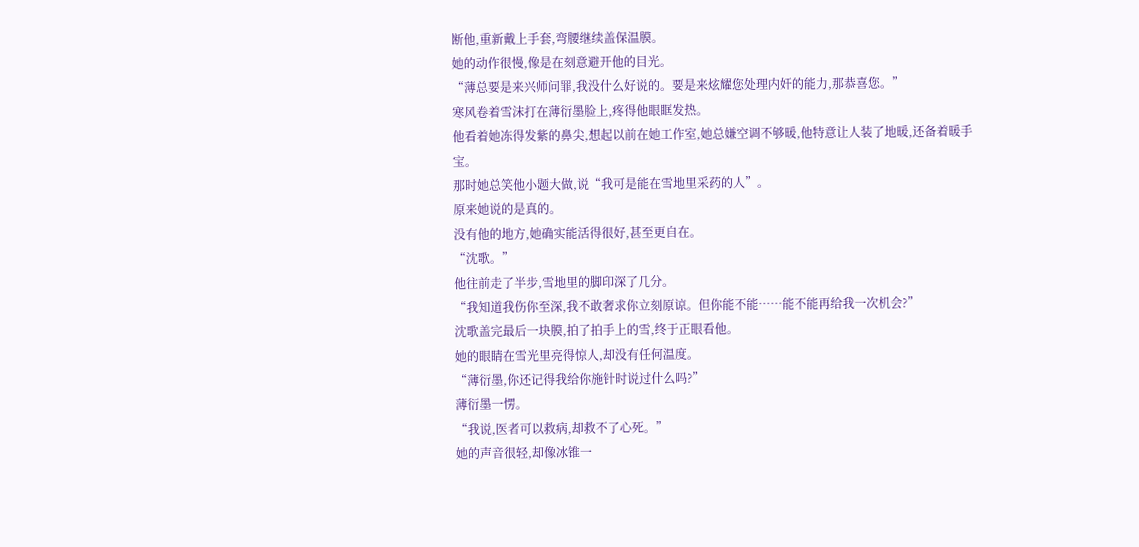断他,重新戴上手套,弯腰继续盖保温膜。
她的动作很慢,像是在刻意避开他的目光。
“薄总要是来兴师问罪,我没什么好说的。要是来炫耀您处理内奸的能力,那恭喜您。”
寒风卷着雪沫打在薄衍墨脸上,疼得他眼眶发热。
他看着她冻得发紫的鼻尖,想起以前在她工作室,她总嫌空调不够暖,他特意让人装了地暖,还备着暖手宝。
那时她总笑他小题大做,说“我可是能在雪地里采药的人”。
原来她说的是真的。
没有他的地方,她确实能活得很好,甚至更自在。
“沈歌。”
他往前走了半步,雪地里的脚印深了几分。
“我知道我伤你至深,我不敢奢求你立刻原谅。但你能不能……能不能再给我一次机会?”
沈歌盖完最后一块膜,拍了拍手上的雪,终于正眼看他。
她的眼睛在雪光里亮得惊人,却没有任何温度。
“薄衍墨,你还记得我给你施针时说过什么吗?”
薄衍墨一愣。
“我说,医者可以救病,却救不了心死。”
她的声音很轻,却像冰锥一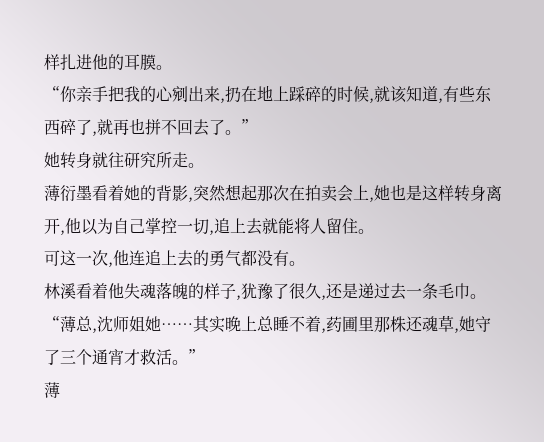样扎进他的耳膜。
“你亲手把我的心剜出来,扔在地上踩碎的时候,就该知道,有些东西碎了,就再也拼不回去了。”
她转身就往研究所走。
薄衍墨看着她的背影,突然想起那次在拍卖会上,她也是这样转身离开,他以为自己掌控一切,追上去就能将人留住。
可这一次,他连追上去的勇气都没有。
林溪看着他失魂落魄的样子,犹豫了很久,还是递过去一条毛巾。
“薄总,沈师姐她……其实晚上总睡不着,药圃里那株还魂草,她守了三个通宵才救活。”
薄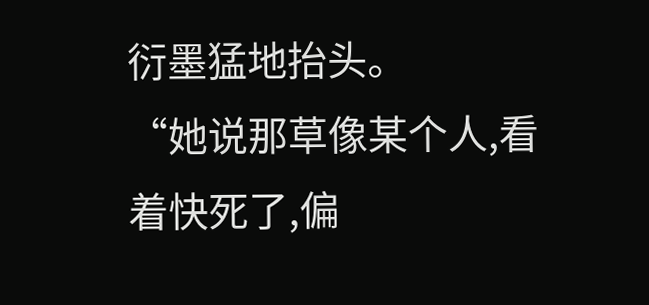衍墨猛地抬头。
“她说那草像某个人,看着快死了,偏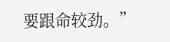要跟命较劲。”